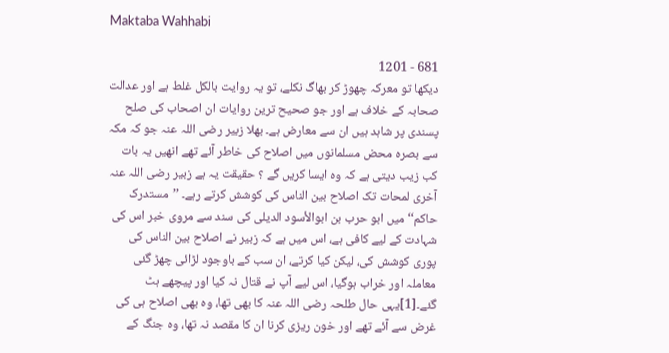Maktaba Wahhabi

681 - 1201
دیکھا تو معرکہ چھوڑ کر بھاگ نکلے، تو یہ روایت بالکل غلط ہے اور عدالت صحابہ کے خلاف ہے اور جو صحیح ترین روایات ان اصحاب کی صلح پسندی پر شاہد ہیں ان سے معارض ہے۔ بھلا زبیر رضی اللہ عنہ جو کہ مکہ سے بصرہ محض مسلمانوں میں اصلاح کی خاطر آئے تھے انھیں یہ بات کب زیب دیتی ہے کہ وہ ایسا کریں گے ؟ حقیقت یہ ہے زبیر رضی اللہ عنہ آخری لمحات تک اصلاح بین الناس کی کوشش کرتے رہے۔ ’’مستدرک حاکم‘‘ میں ابو حرب بن ابوالأسود الدیلی کی سند سے مروی خبر اس کی شہادت کے لیے کافی ہے، اس میں ہے کہ زبیر نے اصلاح بین الناس کی پوری کوشش کی، لیکن کیا کرتے، ان سب کے باوجود لڑائی چھڑ گئی معاملہ اور خراب ہوگیا، اس لیے آپ نے قتال نہ کیا اور پیچھے ہٹ گئے۔[1]یہی حال طلحہ رضی اللہ عنہ کا بھی تھا، وہ بھی اصلاح ہی کی غرض سے آئے تھے اور خون ریزی کرنا ان کا مقصد نہ تھا، وہ جنگ کے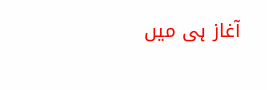آغاز ہی میں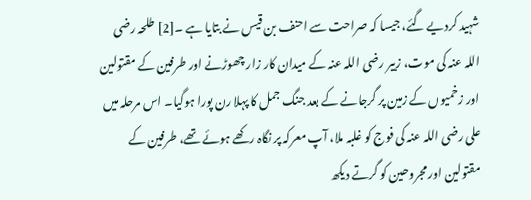شہید کردیے گئے، جیسا کہ صراحت سے احنف بن قیس نے بتایا ہے ۔[2] طلحہ رضی اللہ عنہ کی موت، زبیر رضی اللہ عنہ کے میدان کار زار چھوڑنے اور طرفین کے مقتولین اور زخمیوں کے زمین پر گرجانے کے بعد جنگ جمل کا پہلا رن پورا ہوگیا۔ اس مرحلہ میں علی رضی اللہ عنہ کی فوج کو غلبہ ملا، آپ معرکہ پر نگاہ رکھے ہوئے تھے، طرفین کے مقتولین اور مجروحین کو گرتے دیکھ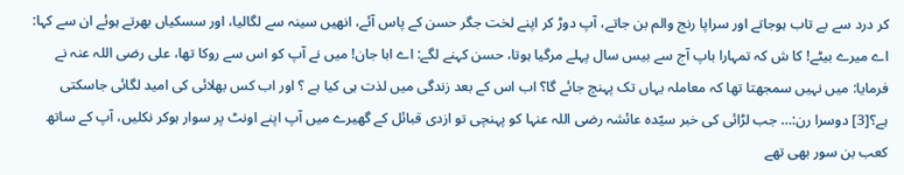کر درد سے بے تاب ہوجاتے اور سراپا رنج والم بن جاتے، آپ دوڑ کر اپنے لخت جگر حسن کے پاس آئے، انھیں سینہ سے لگالیا، اور سسکیاں بھرتے ہوئے ان سے کہا: اے میرے بیٹے! کا ش کہ تمہارا باپ آج سے بیس سال پہلے مرگیا ہوتا، حسن کہنے لگے: اے ابا جان! میں نے آپ کو اس سے روکا تھا، علی رضی اللہ عنہ نے فرمایا: میں نہیں سمجھتا تھا کہ معاملہ یہاں تک پہنچ جائے گا؟ اب اس کے بعد زندگی میں لذت ہی کیا ہے ؟ اور اب کس بھلائی کی امید لگائی جاسکتی ہے؟[3] دوسرا رن:… جب لڑائی کی خبر سیّدہ عائشہ رضی اللہ عنہا کو پہنچی تو ازدی قبائل کے گھیرے میں آپ اپنے اونٹ پر سوار ہوکر نکلیں، آپ کے ساتھ کعب بن سور بھی تھے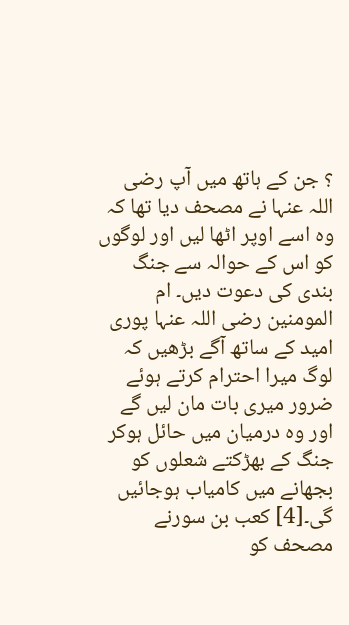؟ جن کے ہاتھ میں آپ رضی اللہ عنہا نے مصحف دیا تھا کہ وہ اسے اوپر اٹھا لیں اور لوگوں کو اس کے حوالہ سے جنگ بندی کی دعوت دیں۔ ام المومنین رضی اللہ عنہا پوری امید کے ساتھ آگے بڑھیں کہ لوگ میرا احترام کرتے ہوئے ضرور میری بات مان لیں گے اور وہ درمیان میں حائل ہوکر جنگ کے بھڑکتے شعلوں کو بجھانے میں کامیاب ہوجائیں گی۔[4] کعب بن سورنے مصحف کو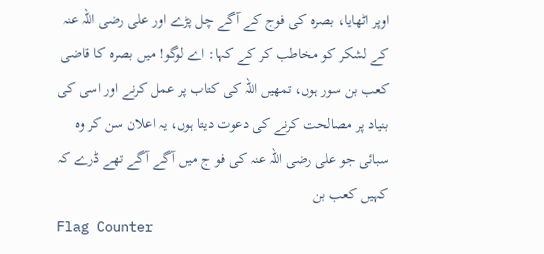اوپر اٹھایا، بصرہ کی فوج کے آگے چل پڑے اور علی رضی اللہ عنہ کے لشکر کو مخاطب کر کے کہا: اے لوگو! میں بصرہ کا قاضی کعب بن سور ہوں، تمھیں اللہ کی کتاب پر عمل کرنے اور اسی کی بنیاد پر مصالحت کرنے کی دعوت دیتا ہوں، یہ اعلان سن کر وہ سبائی جو علی رضی اللہ عنہ کی فو ج میں آگے آگے تھے ڈرے کہ کہیں کعب بن
Flag Counter